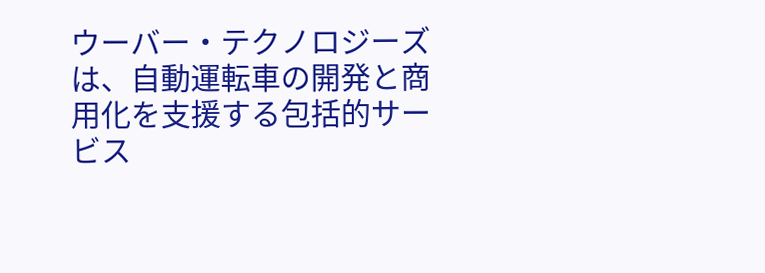ウーバー・テクノロジーズは、自動運転車の開発と商用化を支援する包括的サービス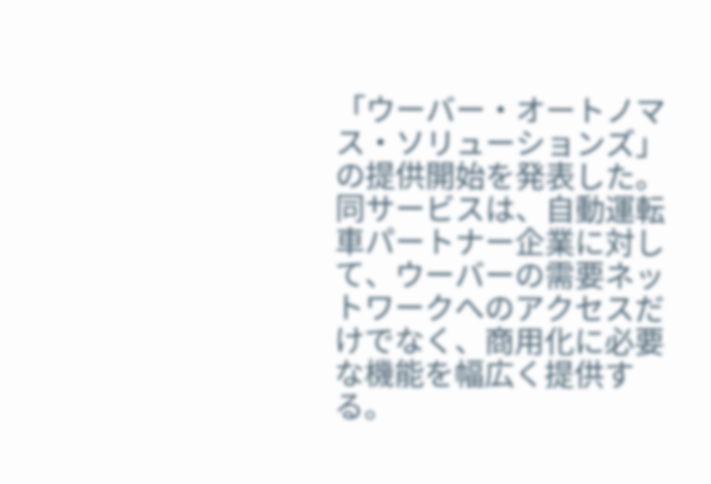「ウーバー・オートノマス・ソリューションズ」の提供開始を発表した。
同サービスは、自動運転車パートナー企業に対して、ウーバーの需要ネットワークへのアクセスだけでなく、商用化に必要な機能を幅広く提供する。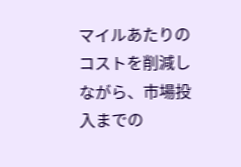マイルあたりのコストを削減しながら、市場投入までの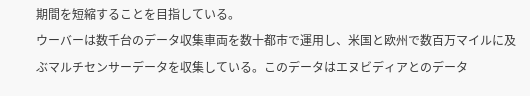期間を短縮することを目指している。
ウーバーは数千台のデータ収集車両を数十都市で運用し、米国と欧州で数百万マイルに及ぶマルチセンサーデータを収集している。このデータはエヌビディアとのデータ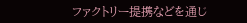ファクトリー提携などを通じ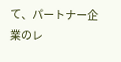て、パートナー企業のレ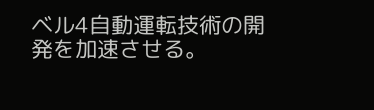ベル4自動運転技術の開発を加速させる。